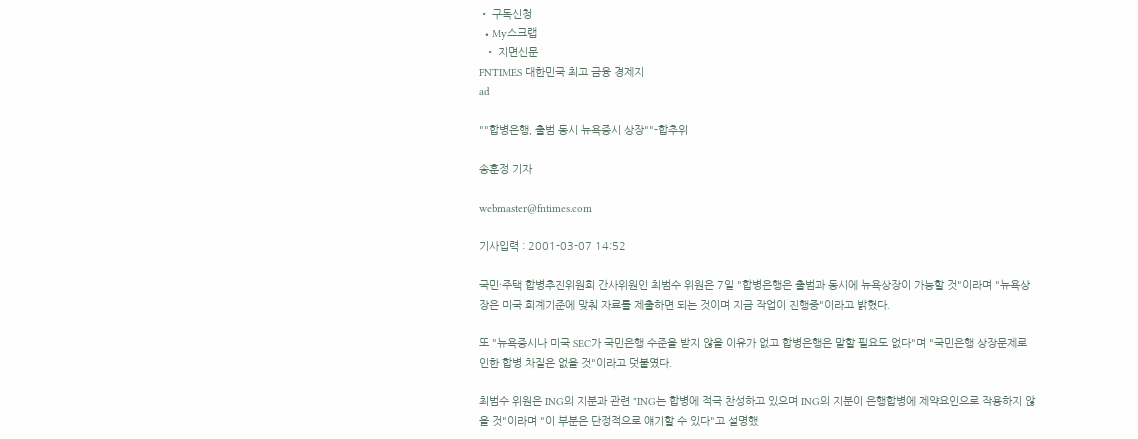• 구독신청
  • My스크랩
  • 지면신문
FNTIMES 대한민국 최고 금융 경제지
ad

""합병은행, 출범 동시 뉴욕증시 상장""-합추위

송훈정 기자

webmaster@fntimes.com

기사입력 : 2001-03-07 14:52

국민·주택 합병추진위원회 간사위원인 최범수 위원은 7일 "합병은행은 출범과 동시에 뉴욕상장이 가능할 것"이라며 "뉴욕상장은 미국 회계기준에 맞춰 자료를 제출하면 되는 것이며 지금 작업이 진행중"이라고 밝혔다.

또 "뉴욕증시나 미국 SEC가 국민은행 수준을 받지 않을 이유가 없고 합병은행은 말할 필요도 없다"며 "국민은행 상장문제로 인한 합병 차질은 없을 것"이라고 덧붙였다.

최범수 위원은 ING의 지분과 관련 "ING는 합병에 적극 찬성하고 있으며 ING의 지분이 은행합병에 제약요인으로 작용하지 않을 것"이라며 "이 부분은 단정적으로 얘기할 수 있다"고 설명했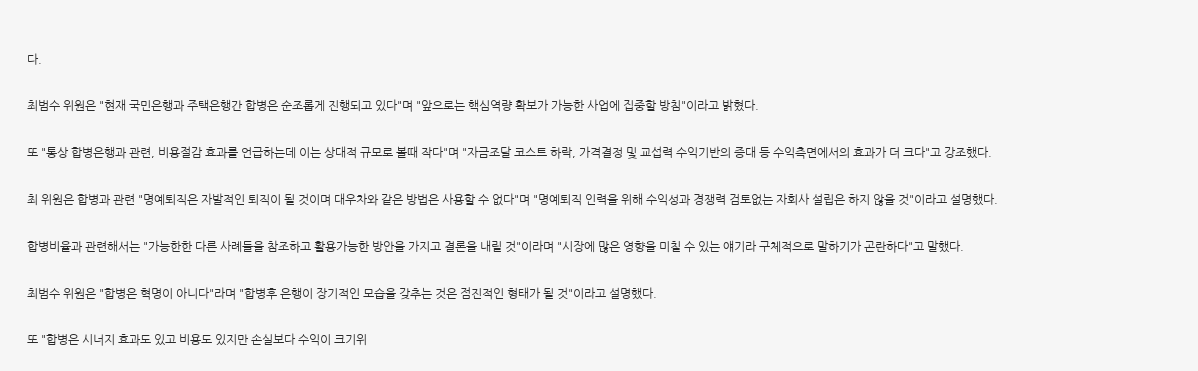다.

최범수 위원은 "현재 국민은행과 주택은행간 합병은 순조롭게 진행되고 있다"며 "앞으로는 핵심역량 확보가 가능한 사업에 집중할 방침"이라고 밝혔다.

또 "통상 합병은행과 관련, 비용절감 효과를 언급하는데 이는 상대적 규모로 볼때 작다"며 "자금조달 코스트 하락, 가격결정 및 교섭력 수익기반의 증대 등 수익측면에서의 효과가 더 크다"고 강조했다.

최 위원은 합병과 관련 "명예퇴직은 자발적인 퇴직이 될 것이며 대우차와 같은 방법은 사용할 수 없다"며 "명예퇴직 인력을 위해 수익성과 경쟁력 검토없는 자회사 설립은 하지 않을 것"이라고 설명했다.

합병비율과 관련해서는 "가능한한 다른 사례들을 참조하고 활용가능한 방안을 가지고 결론을 내릴 것"이라며 "시장에 많은 영향을 미칠 수 있는 얘기라 구체적으로 말하기가 곤란하다"고 말했다.

최범수 위원은 "합병은 혁명이 아니다"라며 "합병후 은행이 장기적인 모습을 갖추는 것은 점진적인 형태가 될 것"이라고 설명했다.

또 "합병은 시너지 효과도 있고 비용도 있지만 손실보다 수익이 크기위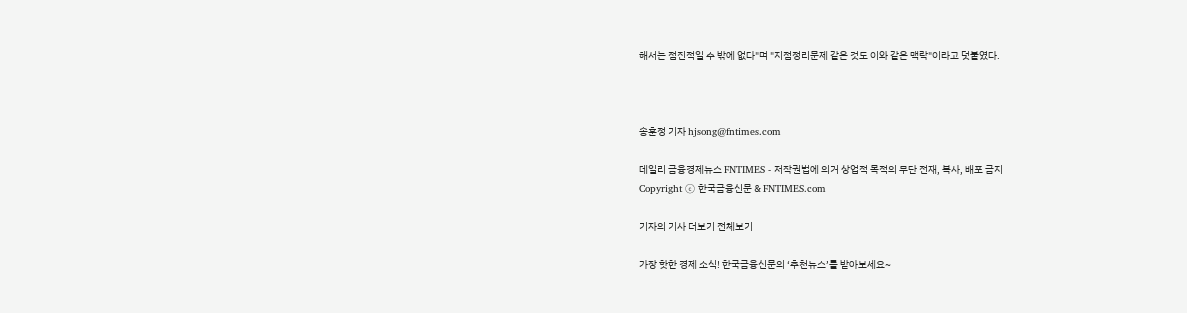해서는 점진적일 수 밖에 없다"며 "지점정리문제 같은 것도 이와 같은 맥락"이라고 덧붙였다.



송훈정 기자 hjsong@fntimes.com

데일리 금융경제뉴스 FNTIMES - 저작권법에 의거 상업적 목적의 무단 전재, 복사, 배포 금지
Copyright ⓒ 한국금융신문 & FNTIMES.com

기자의 기사 더보기 전체보기

가장 핫한 경제 소식! 한국금융신문의 ‘추천뉴스’를 받아보세요~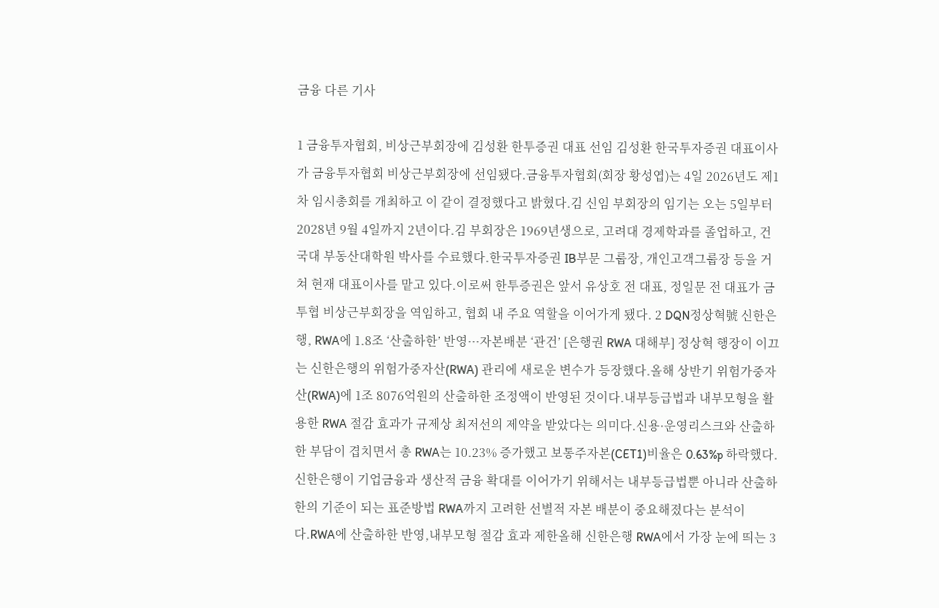금융 다른 기사

1 금융투자협회, 비상근부회장에 김성환 한투증권 대표 선임 김성환 한국투자증권 대표이사가 금융투자협회 비상근부회장에 선임됐다.금융투자협회(회장 황성엽)는 4일 2026년도 제1차 임시총회를 개최하고 이 같이 결정했다고 밝혔다.김 신임 부회장의 임기는 오는 5일부터 2028년 9월 4일까지 2년이다.김 부회장은 1969년생으로, 고려대 경제학과를 졸업하고, 건국대 부동산대학원 박사를 수료했다.한국투자증권 IB부문 그룹장, 개인고객그룹장 등을 거쳐 현재 대표이사를 맡고 있다.이로써 한투증권은 앞서 유상호 전 대표, 정일문 전 대표가 금투협 비상근부회장을 역임하고, 협회 내 주요 역할을 이어가게 됐다. 2 DQN정상혁號 신한은행, RWA에 1.8조 ‘산출하한’ 반영···자본배분 ‘관건’ [은행권 RWA 대해부] 정상혁 행장이 이끄는 신한은행의 위험가중자산(RWA) 관리에 새로운 변수가 등장했다.올해 상반기 위험가중자산(RWA)에 1조 8076억원의 산출하한 조정액이 반영된 것이다.내부등급법과 내부모형을 활용한 RWA 절감 효과가 규제상 최저선의 제약을 받았다는 의미다.신용·운영리스크와 산출하한 부담이 겹치면서 총 RWA는 10.23% 증가했고 보통주자본(CET1)비율은 0.63%p 하락했다.신한은행이 기업금융과 생산적 금융 확대를 이어가기 위해서는 내부등급법뿐 아니라 산출하한의 기준이 되는 표준방법 RWA까지 고려한 선별적 자본 배분이 중요해졌다는 분석이다.RWA에 산출하한 반영,내부모형 절감 효과 제한올해 신한은행 RWA에서 가장 눈에 띄는 3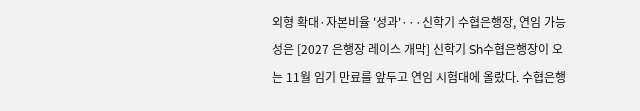외형 확대·자본비율 '성과'···신학기 수협은행장, 연임 가능성은 [2027 은행장 레이스 개막] 신학기 Sh수협은행장이 오는 11월 임기 만료를 앞두고 연임 시험대에 올랐다. 수협은행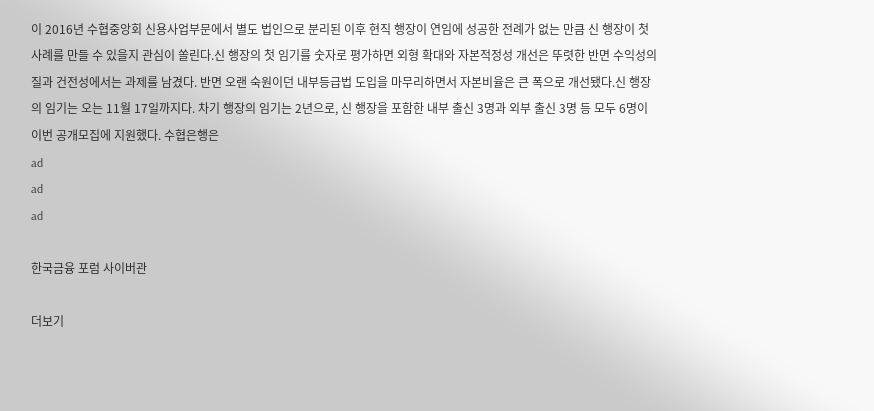이 2016년 수협중앙회 신용사업부문에서 별도 법인으로 분리된 이후 현직 행장이 연임에 성공한 전례가 없는 만큼 신 행장이 첫 사례를 만들 수 있을지 관심이 쏠린다.신 행장의 첫 임기를 숫자로 평가하면 외형 확대와 자본적정성 개선은 뚜렷한 반면 수익성의 질과 건전성에서는 과제를 남겼다. 반면 오랜 숙원이던 내부등급법 도입을 마무리하면서 자본비율은 큰 폭으로 개선됐다.신 행장의 임기는 오는 11월 17일까지다. 차기 행장의 임기는 2년으로, 신 행장을 포함한 내부 출신 3명과 외부 출신 3명 등 모두 6명이 이번 공개모집에 지원했다. 수협은행은
ad
ad
ad

한국금융 포럼 사이버관

더보기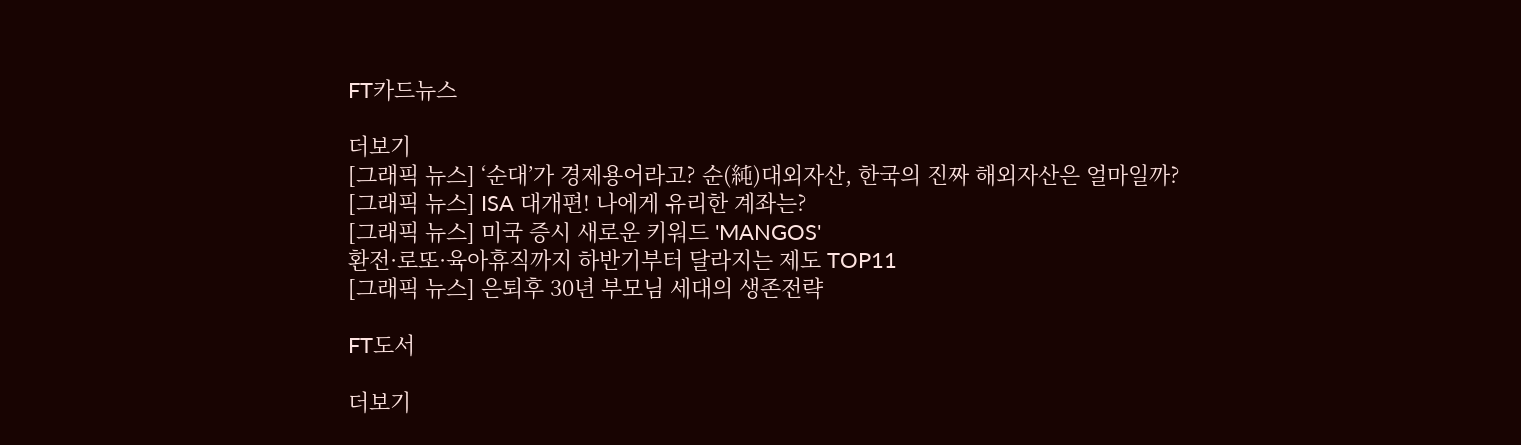FT카드뉴스

더보기
[그래픽 뉴스] ‘순대’가 경제용어라고? 순(純)대외자산, 한국의 진짜 해외자산은 얼마일까?
[그래픽 뉴스] ISA 대개편! 나에게 유리한 계좌는?
[그래픽 뉴스] 미국 증시 새로운 키워드 'MANGOS'
환전·로또·육아휴직까지 하반기부터 달라지는 제도 TOP11
[그래픽 뉴스] 은퇴후 30년 부모님 세대의 생존전략

FT도서

더보기